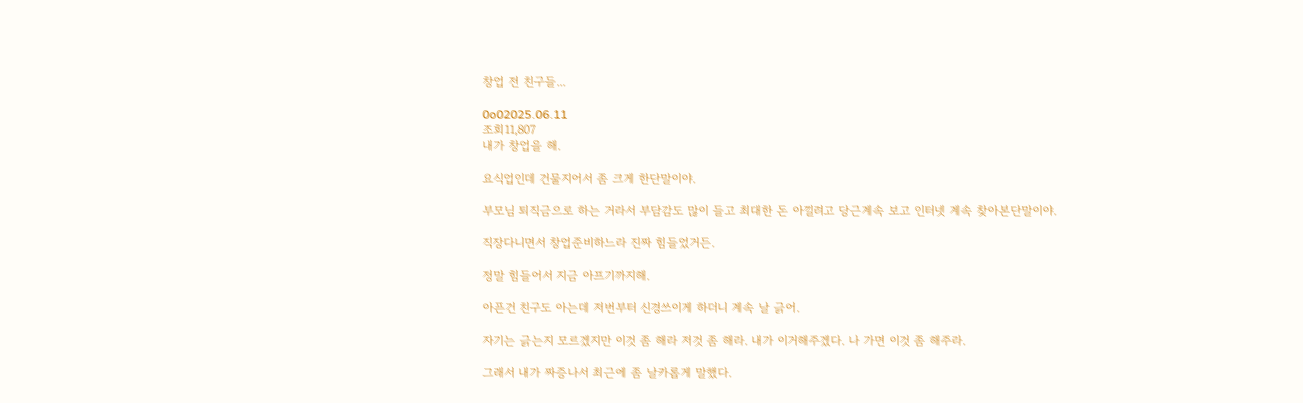창업 전 친구들...

0o02025.06.11
조회11,807
내가 창업을 해.

요식업인데 건물지어서 좀 크게 한단말이야.

부모님 퇴직금으로 하는 거라서 부담감도 많이 들고 최대한 돈 아낄려고 당근계속 보고 인터넷 계속 찾아본단말이야.

직장다니면서 창업준비하느라 진짜 힘들었거든.

정말 힘들어서 지금 아프기까지해.

아픈건 친구도 아는데 저번부터 신경쓰이게 하더니 계속 날 긁어.

자기는 긁는지 모르겠지만 이것 좀 해라 저것 좀 해라. 내가 이거해주겠다. 나 가면 이것 좀 해주라.

그래서 내가 짜증나서 최근에 좀 날카롭게 말했다.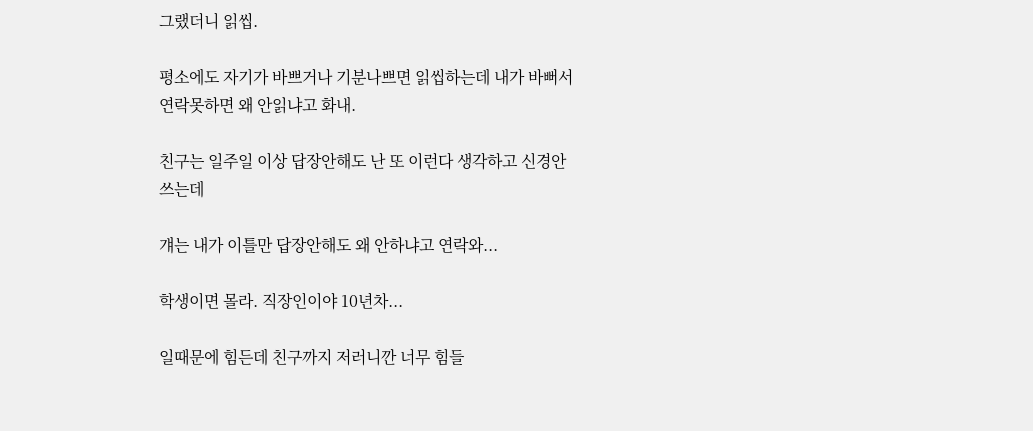그랬더니 읽씹.

평소에도 자기가 바쁘거나 기분나쁘면 읽씹하는데 내가 바뻐서 연락못하면 왜 안읽냐고 화내.

친구는 일주일 이상 답장안해도 난 또 이런다 생각하고 신경안쓰는데

걔는 내가 이틀만 답장안해도 왜 안하냐고 연락와...

학생이면 몰라. 직장인이야 10년차...

일때문에 힘든데 친구까지 저러니깐 너무 힘들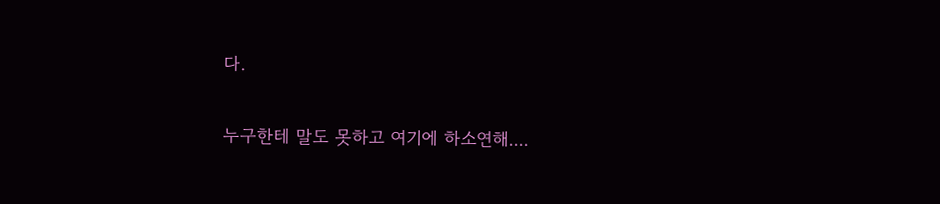다.

누구한테 말도 못하고 여기에 하소연해....